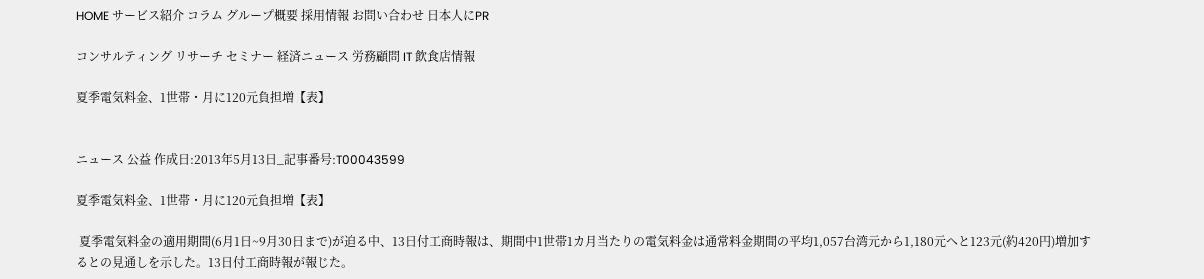HOME サービス紹介 コラム グループ概要 採用情報 お問い合わせ 日本人にPR

コンサルティング リサーチ セミナー 経済ニュース 労務顧問 IT 飲食店情報

夏季電気料金、1世帯・月に120元負担増【表】


ニュース 公益 作成日:2013年5月13日_記事番号:T00043599

夏季電気料金、1世帯・月に120元負担増【表】

 夏季電気料金の適用期間(6月1日~9月30日まで)が迫る中、13日付工商時報は、期間中1世帯1カ月当たりの電気料金は通常料金期間の平均1,057台湾元から1,180元へと123元(約420円)増加するとの見通しを示した。13日付工商時報が報じた。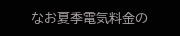なお夏季電気料金の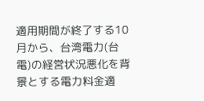適用期間が終了する10月から、台湾電力(台電)の経営状況悪化を背景とする電力料金適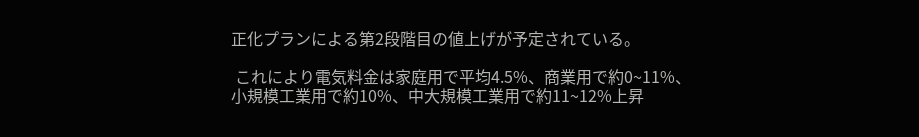正化プランによる第2段階目の値上げが予定されている。

 これにより電気料金は家庭用で平均4.5%、商業用で約0~11%、小規模工業用で約10%、中大規模工業用で約11~12%上昇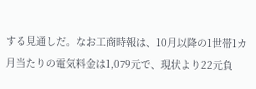する見通しだ。なお工商時報は、10月以降の1世帯1カ月当たりの電気料金は1,079元で、現状より22元負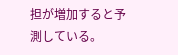担が増加すると予測している。